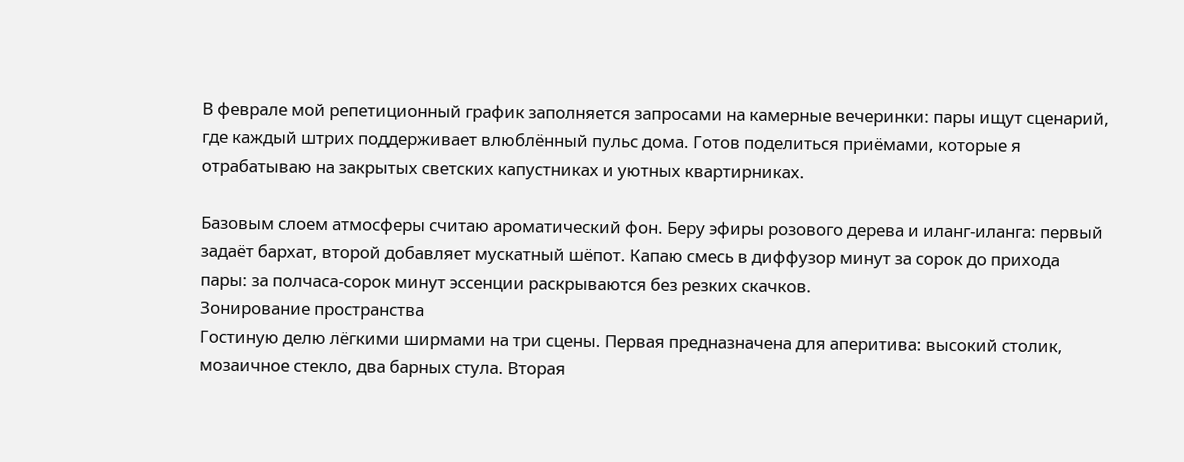В феврале мой репетиционный график заполняется запросами на камерные вечеринки: пары ищут сценарий, где каждый штрих поддерживает влюблённый пульс дома. Готов поделиться приёмами, которые я отрабатываю на закрытых светских капустниках и уютных квартирниках.

Базовым слоем атмосферы считаю ароматический фон. Беру эфиры розового дерева и иланг-иланга: первый задаёт бархат, второй добавляет мускатный шёпот. Капаю смесь в диффузор минут за сорок до прихода пары: за полчаса-сорок минут эссенции раскрываются без резких скачков.
Зонирование пространства
Гостиную делю лёгкими ширмами на три сцены. Первая предназначена для аперитива: высокий столик, мозаичное стекло, два барных стула. Вторая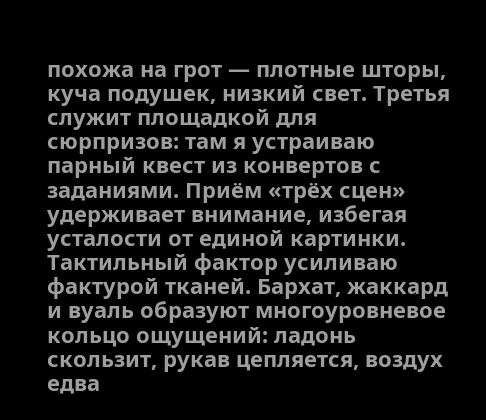похожа на грот — плотные шторы, куча подушек, низкий свет. Третья служит площадкой для сюрпризов: там я устраиваю парный квест из конвертов с заданиями. Приём «трёх сцен» удерживает внимание, избегая усталости от единой картинки.
Тактильный фактор усиливаю фактурой тканей. Бархат, жаккард и вуаль образуют многоуровневое кольцо ощущений: ладонь скользит, рукав цепляется, воздух едва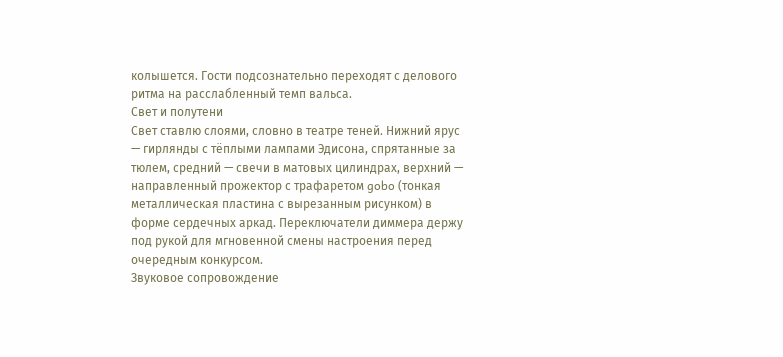колышется. Гости подсознательно переходят с делового ритма на расслабленный темп вальса.
Свет и полутени
Свет ставлю слоями, словно в театре теней. Нижний ярус — гирлянды с тёплыми лампами Эдисона, спрятанные за тюлем, средний — свечи в матовых цилиндрах, верхний — направленный прожектор с трафаретом gobo (тонкая металлическая пластина с вырезанным рисунком) в форме сердечных аркад. Переключатели диммера держу под рукой для мгновенной смены настроения перед очередным конкурсом.
Звуковое сопровождение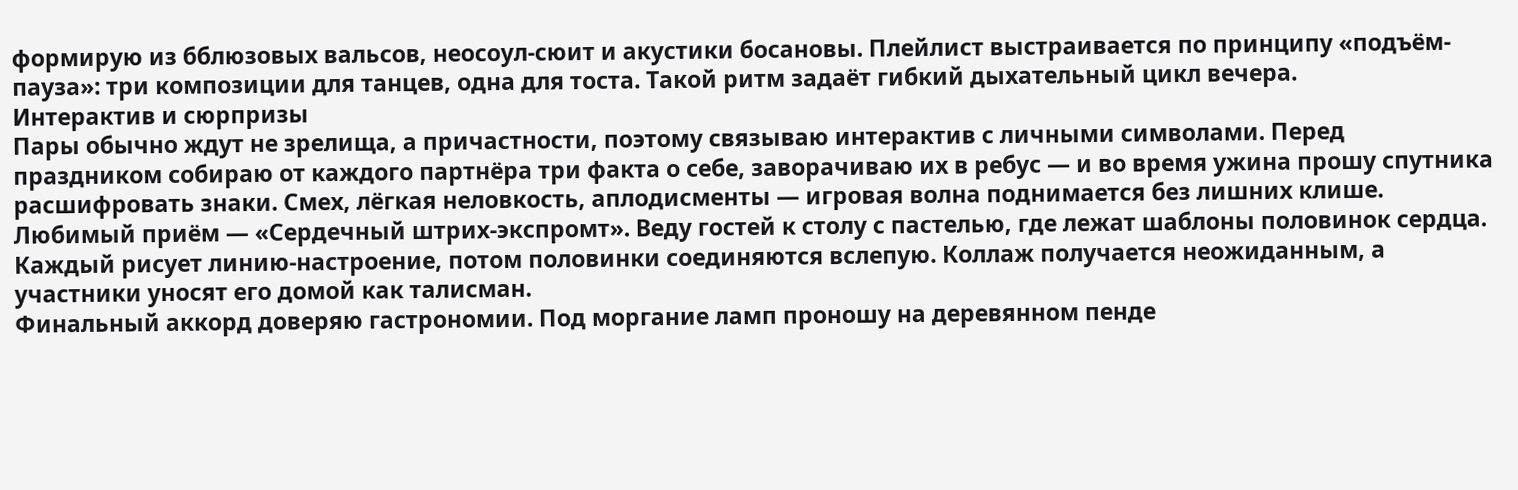формирую из бблюзовых вальсов, неосоул-сюит и акустики босановы. Плейлист выстраивается по принципу «подъём-пауза»: три композиции для танцев, одна для тоста. Такой ритм задаёт гибкий дыхательный цикл вечера.
Интерактив и сюрпризы
Пары обычно ждут не зрелища, а причастности, поэтому связываю интерактив с личными символами. Перед праздником собираю от каждого партнёра три факта о себе, заворачиваю их в ребус — и во время ужина прошу спутника расшифровать знаки. Смех, лёгкая неловкость, аплодисменты — игровая волна поднимается без лишних клише.
Любимый приём — «Сердечный штрих-экспромт». Веду гостей к столу с пастелью, где лежат шаблоны половинок сердца. Каждый рисует линию-настроение, потом половинки соединяются вслепую. Коллаж получается неожиданным, а участники уносят его домой как талисман.
Финальный аккорд доверяю гастрономии. Под моргание ламп проношу на деревянном пенде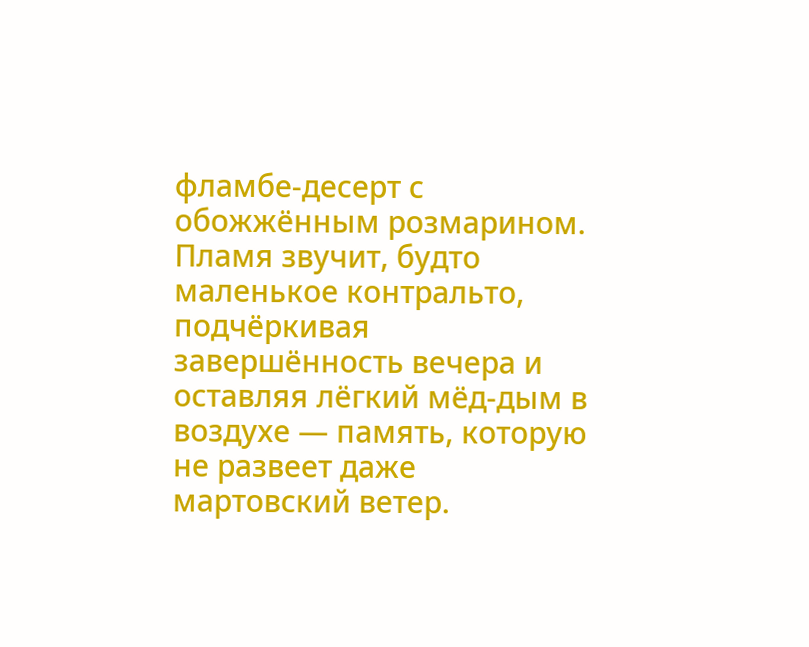фламбе-десерт с обожжённым розмарином. Пламя звучит, будто маленькое контральто, подчёркивая завершённость вечера и оставляя лёгкий мёд-дым в воздухе — память, которую не развеет даже мартовский ветер.